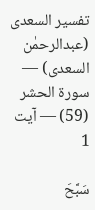تفسیر السعدی (عبدالرحمٰن السعدی) — سورۃ الحشر (59) — آیت 1

سَبَّحَ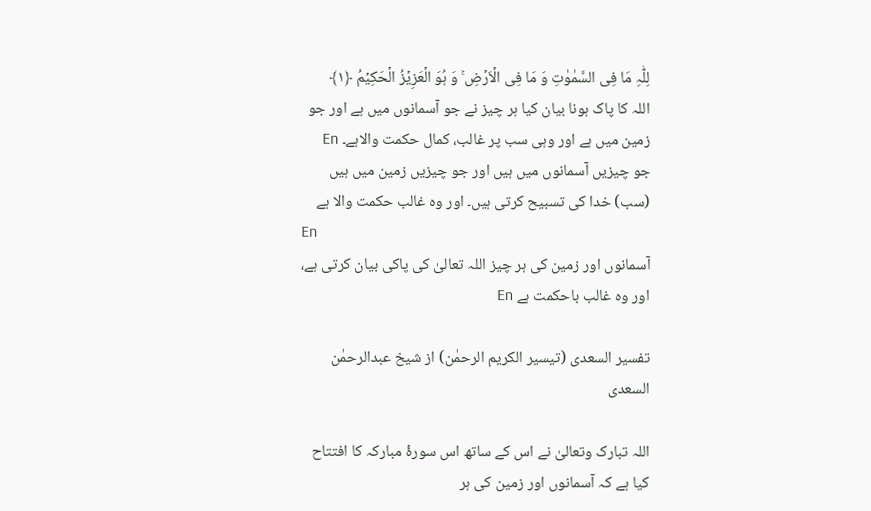لِلّٰہِ مَا فِی السَّمٰوٰتِ وَ مَا فِی الۡاَرۡضِ ۚ وَ ہُوَ الۡعَزِیۡزُ الۡحَکِیۡمُ ﴿۱﴾
اللہ کا پاک ہونا بیان کیا ہر چیز نے جو آسمانوں میں ہے اور جو زمین میں ہے اور وہی سب پر غالب، کمال حکمت والاہے۔ En
جو چیزیں آسمانوں میں ہیں اور جو چیزیں زمین میں ہیں (سب) خدا کی تسبیح کرتی ہیں۔ اور وہ غالب حکمت والا ہے
En
آسمانوں اور زمین کی ہر چیز اللہ تعالیٰ کی پاکی بیان کرتی ہے، اور وه غالب باحکمت ہے En

تفسیر السعدی (تیسیر الکریم الرحمٰن) از شیخ عبدالرحمٰن السعدی

اللہ تبارک وتعالیٰ نے اس کے ساتھ اس سورۂ مبارکہ کا افتتاح کیا ہے کہ آسمانوں اور زمین کی ہر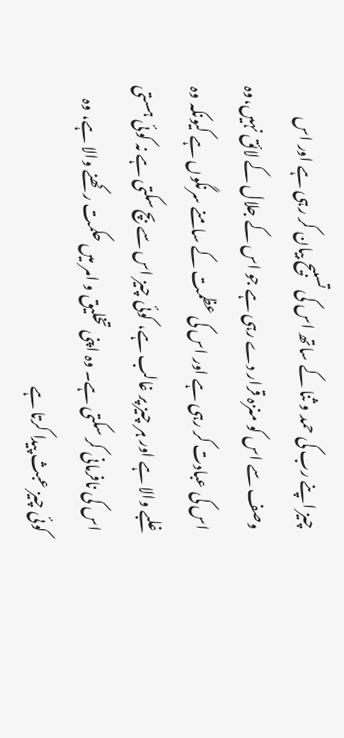چیز اپنے رب کی حمد و ثنا کے ساتھ اس کی تسبیح بیان کر رہی ہے اور اس وصف سے اس کو منزہ قرار دے رہی ہے جو اس کے جلال کے لائق نہیں،وہ اس کی عبادت کر رہی ہے اور اس کی عظمت کے سامنے سرنگوں ہے کیونکہ وہ غلبے والا ہے اور ہر چیز پر غالب ہے، کوئی چیز اس سے بچ سکتی ہے نہ کوئی ہستی اس کی نافرمانی کر سکتی ہے۔ وہ اپنی تخلیق و امر میں حکمت رکھنے والا ہے، وہ کوئی چیز عبث پیدا کرتا ہے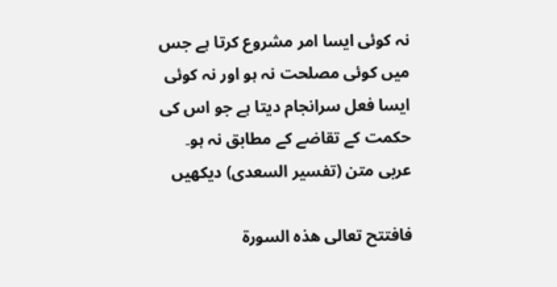نہ کوئی ایسا امر مشروع کرتا ہے جس میں کوئی مصلحت نہ ہو اور نہ کوئی ایسا فعل سرانجام دیتا ہے جو اس کی حکمت کے تقاضے کے مطابق نہ ہو۔
عربی متن (تفسیر السعدی) دیکھیں

فافتتح تعالى هذه السورة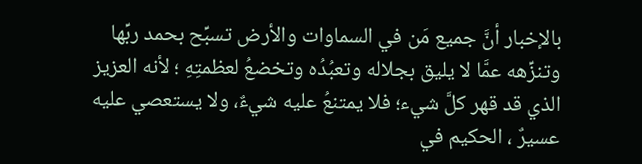بالإخبار أنَّ جميع مَن في السماوات والأرض تسبِّح بحمد ربِّها وتنزِّهه عمَّا لا يليق بجلاله وتعبُدُه وتخضعُ لعظمتِهِ ؛ لأنه العزيز الذي قد قهر كلَّ شيء؛ فلا يمتنعُ عليه شيءٌ، ولا يستعصي عليه عسيرٌ ، الحكيم في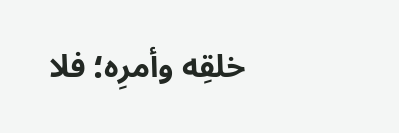خلقِه وأمرِه؛ فلا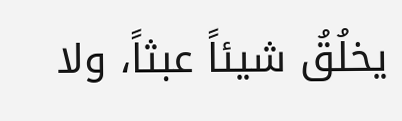يخلُقُ شيئاً عبثاً، ولا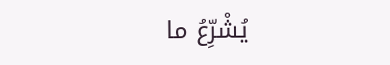يُشْرِّعُ ما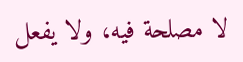لا مصلحة فيه، ولا يفعل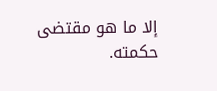إلا ما هو مقتضى حكمته.